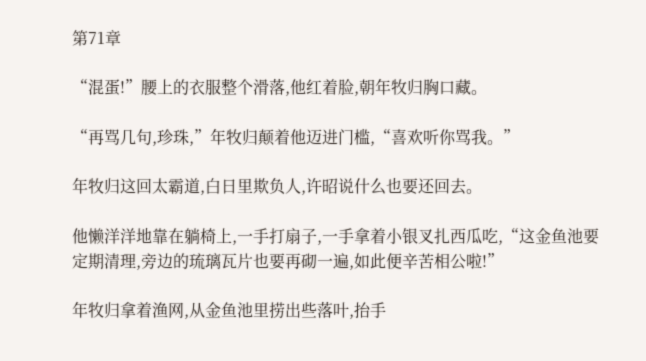第71章

“混蛋!”腰上的衣服整个滑落,他红着脸,朝年牧归胸口藏。

“再骂几句,珍珠,”年牧归颠着他迈进门槛,“喜欢听你骂我。”

年牧归这回太霸道,白日里欺负人,许昭说什么也要还回去。

他懒洋洋地靠在躺椅上,一手打扇子,一手拿着小银叉扎西瓜吃,“这金鱼池要定期清理,旁边的琉璃瓦片也要再砌一遍,如此便辛苦相公啦!”

年牧归拿着渔网,从金鱼池里捞出些落叶,抬手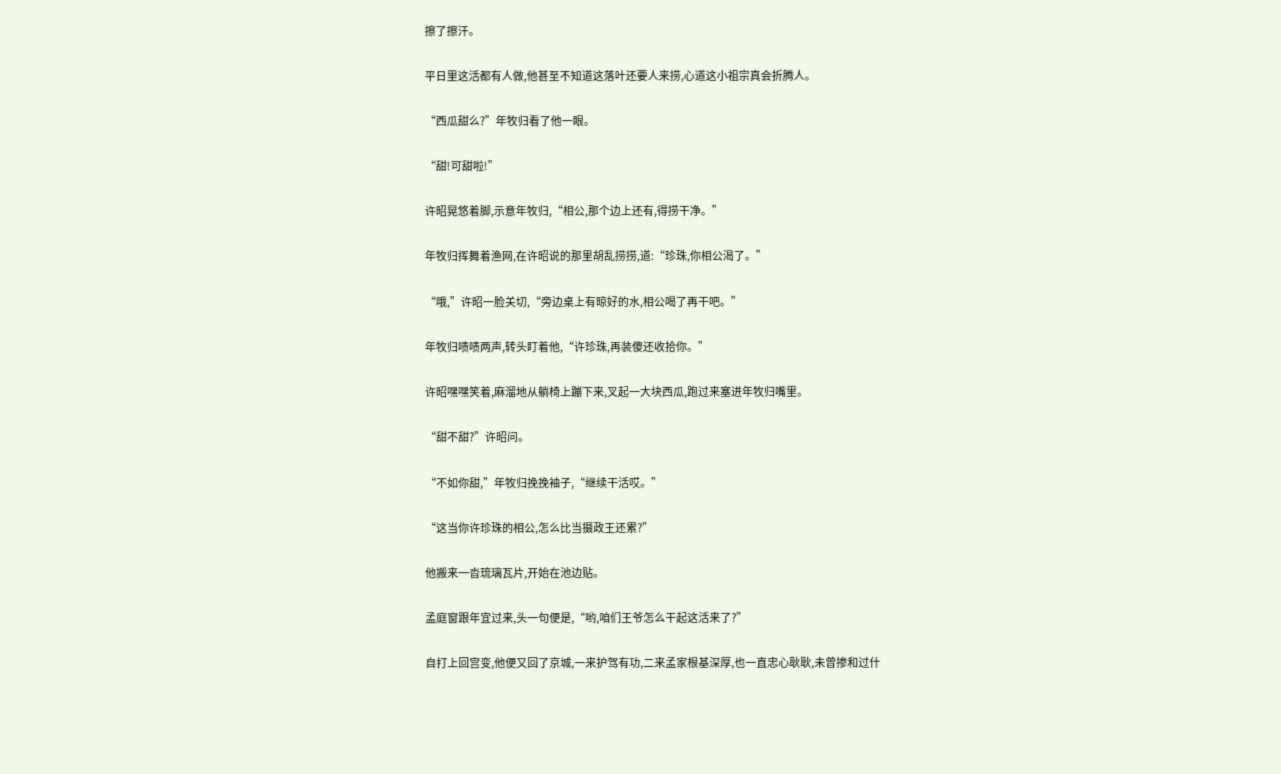擦了擦汗。

平日里这活都有人做,他甚至不知道这落叶还要人来捞,心道这小祖宗真会折腾人。

“西瓜甜么?”年牧归看了他一眼。

“甜!可甜啦!”

许昭晃悠着脚,示意年牧归,“相公,那个边上还有,得捞干净。”

年牧归挥舞着渔网,在许昭说的那里胡乱捞捞,道:“珍珠,你相公渴了。”

“哦,”许昭一脸关切,“旁边桌上有晾好的水,相公喝了再干吧。”

年牧归啧啧两声,转头盯着他,“许珍珠,再装傻还收拾你。”

许昭嘿嘿笑着,麻溜地从躺椅上蹦下来,叉起一大块西瓜,跑过来塞进年牧归嘴里。

“甜不甜?”许昭问。

“不如你甜,”年牧归挽挽袖子,“继续干活哎。”

“这当你许珍珠的相公,怎么比当摄政王还累?”

他搬来一沓琉璃瓦片,开始在池边贴。

孟庭窗跟年宜过来,头一句便是,“哟,咱们王爷怎么干起这活来了?”

自打上回宫变,他便又回了京城,一来护驾有功,二来孟家根基深厚,也一直忠心耿耿,未曾掺和过什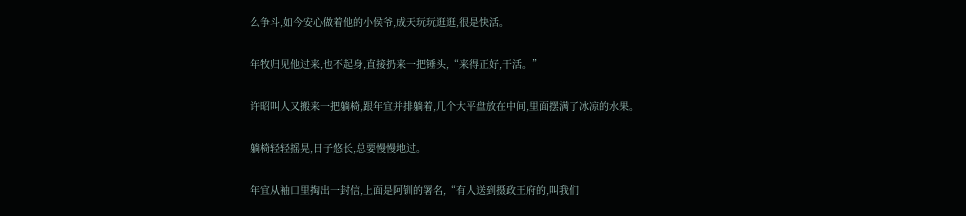么争斗,如今安心做着他的小侯爷,成天玩玩逛逛,很是快活。

年牧归见他过来,也不起身,直接扔来一把锤头,“来得正好,干活。”

许昭叫人又搬来一把躺椅,跟年宜并排躺着,几个大平盘放在中间,里面摆满了冰凉的水果。

躺椅轻轻摇晃,日子悠长,总要慢慢地过。

年宜从袖口里掏出一封信,上面是阿钏的署名,“有人送到摄政王府的,叫我们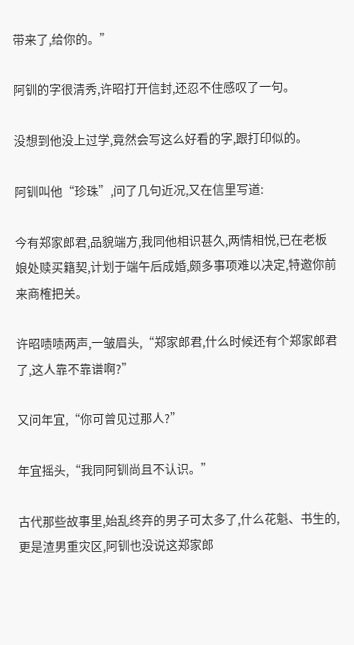带来了,给你的。”

阿钏的字很清秀,许昭打开信封,还忍不住感叹了一句。

没想到他没上过学,竟然会写这么好看的字,跟打印似的。

阿钏叫他“珍珠”,问了几句近况,又在信里写道:

今有郑家郎君,品貌端方,我同他相识甚久,两情相悦,已在老板娘处赎买籍契,计划于端午后成婚,颇多事项难以决定,特邀你前来商榷把关。

许昭啧啧两声,一皱眉头,“郑家郎君,什么时候还有个郑家郎君了,这人靠不靠谱啊?”

又问年宜,“你可曾见过那人?”

年宜摇头,“我同阿钏尚且不认识。”

古代那些故事里,始乱终弃的男子可太多了,什么花魁、书生的,更是渣男重灾区,阿钏也没说这郑家郎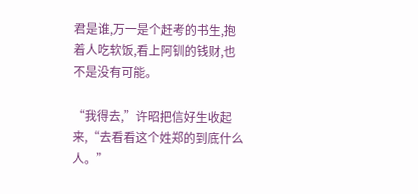君是谁,万一是个赶考的书生,抱着人吃软饭,看上阿钏的钱财,也不是没有可能。

“我得去,”许昭把信好生收起来,“去看看这个姓郑的到底什么人。”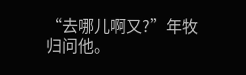“去哪儿啊又?”年牧归问他。